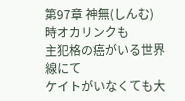第97章 神無(しんむ)
時オカリンクも
主犯格の癌がいる世界線にて
ケイトがいなくても大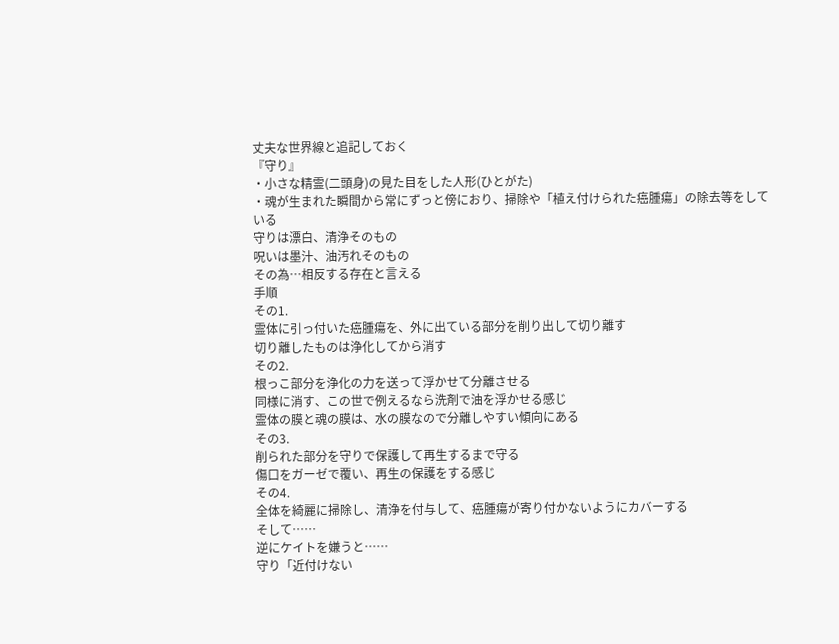丈夫な世界線と追記しておく
『守り』
・小さな精霊(二頭身)の見た目をした人形(ひとがた)
・魂が生まれた瞬間から常にずっと傍におり、掃除や「植え付けられた癌腫瘍」の除去等をしている
守りは漂白、清浄そのもの
呪いは墨汁、油汚れそのもの
その為…相反する存在と言える
手順
その1.
霊体に引っ付いた癌腫瘍を、外に出ている部分を削り出して切り離す
切り離したものは浄化してから消す
その2.
根っこ部分を浄化の力を送って浮かせて分離させる
同様に消す、この世で例えるなら洗剤で油を浮かせる感じ
霊体の膜と魂の膜は、水の膜なので分離しやすい傾向にある
その3.
削られた部分を守りで保護して再生するまで守る
傷口をガーゼで覆い、再生の保護をする感じ
その4.
全体を綺麗に掃除し、清浄を付与して、癌腫瘍が寄り付かないようにカバーする
そして……
逆にケイトを嫌うと……
守り「近付けない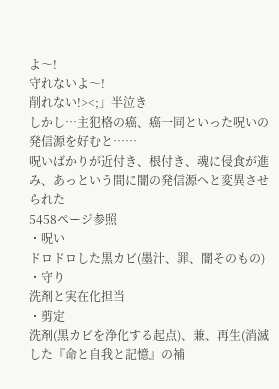よ〜!
守れないよ〜!
削れない!><;」半泣き
しかし…主犯格の癌、癌一同といった呪いの発信源を好むと……
呪いばかりが近付き、根付き、魂に侵食が進み、あっという間に闇の発信源へと変異させられた
5458ページ参照
・呪い
ドロドロした黒カビ(墨汁、罪、闇そのもの)
・守り
洗剤と実在化担当
・剪定
洗剤(黒カビを浄化する起点)、兼、再生(消滅した『命と自我と記憶』の補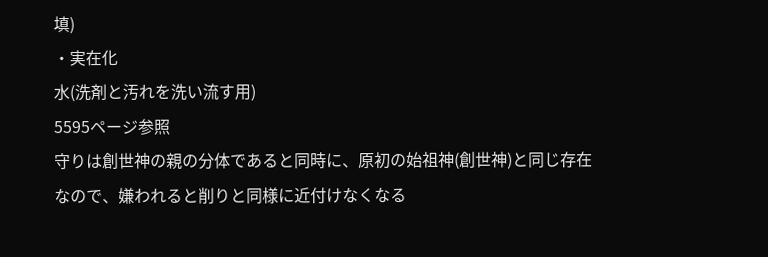填)
・実在化
水(洗剤と汚れを洗い流す用)
5595ページ参照
守りは創世神の親の分体であると同時に、原初の始祖神(創世神)と同じ存在
なので、嫌われると削りと同様に近付けなくなる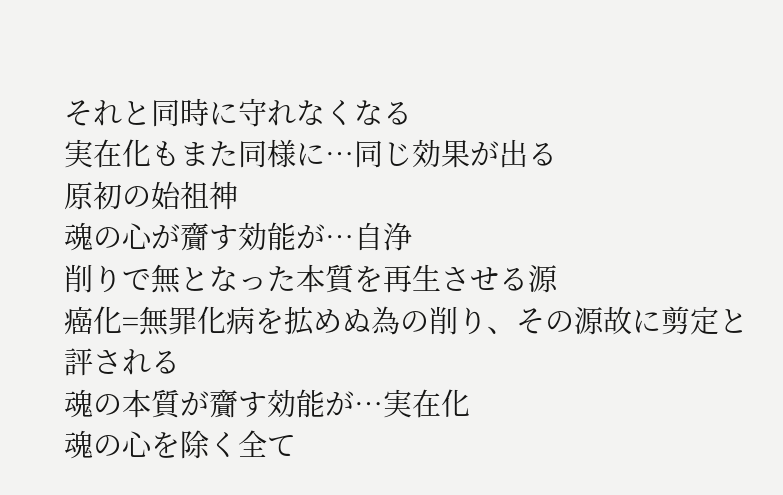それと同時に守れなくなる
実在化もまた同様に…同じ効果が出る
原初の始祖神
魂の心が齎す効能が…自浄
削りで無となった本質を再生させる源
癌化=無罪化病を拡めぬ為の削り、その源故に剪定と評される
魂の本質が齎す効能が…実在化
魂の心を除く全て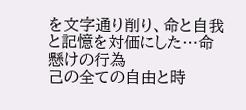を文字通り削り、命と自我と記憶を対価にした…命懸けの行為
己の全ての自由と時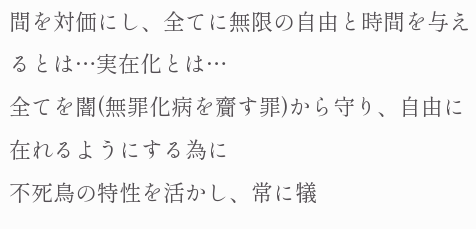間を対価にし、全てに無限の自由と時間を与えるとは…実在化とは…
全てを闇(無罪化病を齎す罪)から守り、自由に在れるようにする為に
不死鳥の特性を活かし、常に犠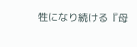牲になり続ける『母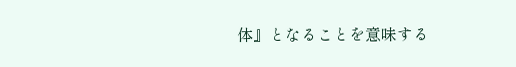体』となることを意味する